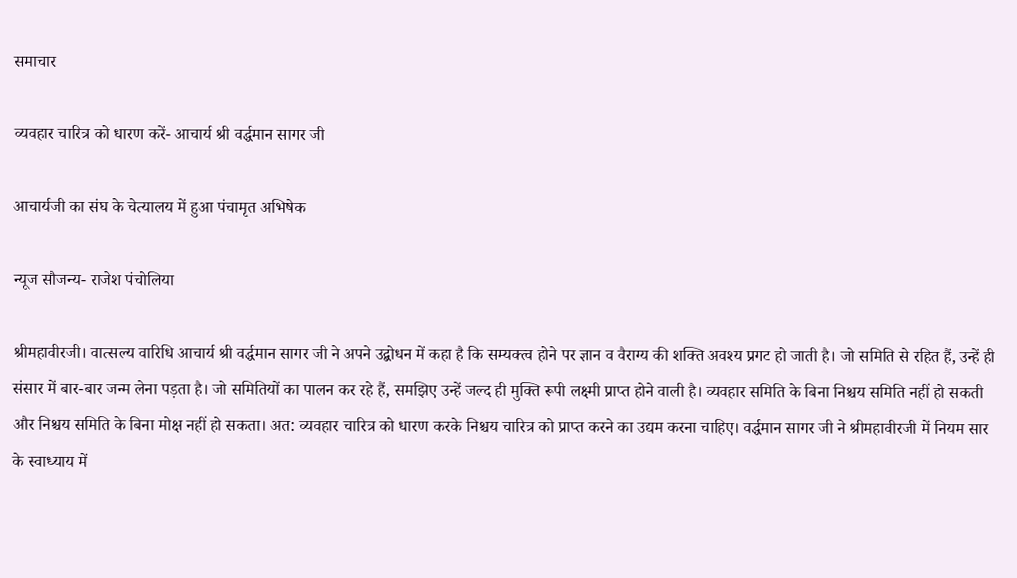समाचार

व्यवहार चारित्र को धारण करें- आचार्य श्री वर्द्धमान सागर जी

आचार्यजी का संघ के चेत्यालय में हुआ पंचामृत अभिषेक

न्यूज सौजन्य- राजेश पंचोलिया

श्रीमहावीरजी। वात्सल्य वारिधि आचार्य श्री वर्द्धमान सागर जी ने अपने उद्बोधन में कहा है कि सम्यक्त्व होने पर ज्ञान व वैराग्य की शक्ति अवश्य प्रगट हो जाती है। जो समिति से रहित हैं, उन्हें ही संसार में बार-बार जन्म लेना पड़ता है। जो समितियों का पालन कर रहे हैं, समझिए उन्हें जल्द ही मुक्ति रूपी लक्ष्मी प्राप्त होने वाली है। व्यवहार समिति के बिना निश्चय समिति नहीं हो सकती और निश्चय समिति के बिना मोक्ष नहीं हो सकता। अत: व्यवहार चारित्र को धारण करके निश्चय चारित्र को प्राप्त करने का उद्यम करना चाहिए। वर्द्धमान सागर जी ने श्रीमहावीरजी में नियम सार के स्वाध्याय में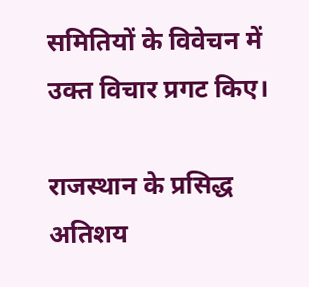समितियों के विवेचन में उक्त विचार प्रगट किए।

राजस्थान के प्रसिद्ध अतिशय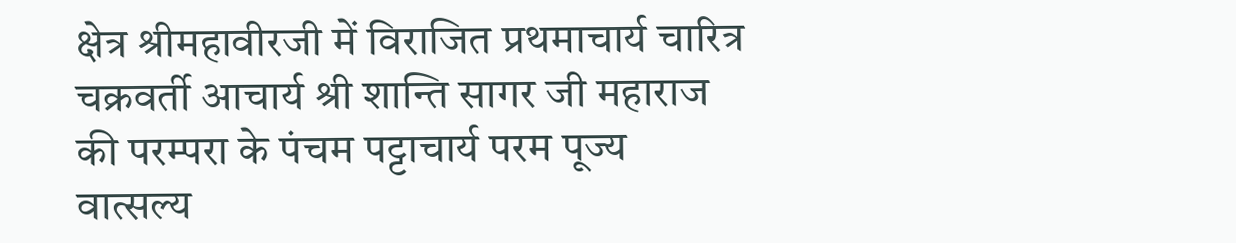क्षेत्र श्रीमहावीरजी में विराजित प्रथमाचार्य चारित्र चक्रवर्ती आचार्य श्री शान्ति सागर जी महाराज की परम्परा के पंचम पट्टाचार्य परम पूज्य वात्सल्य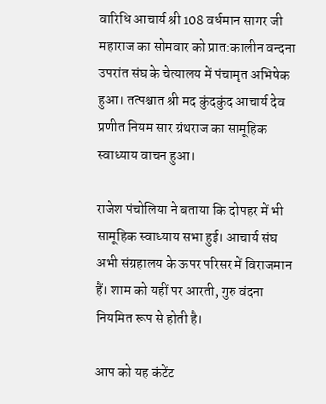वारिधि आचार्य श्री 108 वर्धमान सागर जी महाराज का सोमवार को प्रात:कालीन वन्दना उपरांत संघ के चेत्यालय में पंचामृत अभिषेक हुआ। तत्पश्चात श्री मद कुंदकुंद आचार्य देव प्रणीत नियम सार ग्रंथराज का सामूहिक स्वाध्याय वाचन हुआ।

राजेश पंचोलिया ने बताया कि दोपहर में भी सामूहिक स्वाध्याय सभा हुई। आचार्य संघ अभी संग्रहालय के ऊपर परिसर में विराजमान हैं। शाम को यहीं पर आरती, गुरु वंदना नियमित रूप से होती है।

आप को यह कंटेंट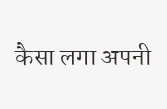कैसा लगा अपनी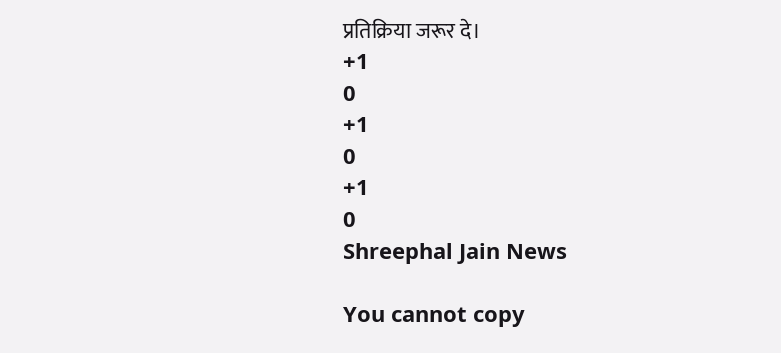प्रतिक्रिया जरूर दे।
+1
0
+1
0
+1
0
Shreephal Jain News

You cannot copy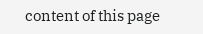content of this page